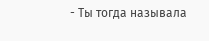- Ты тогда называла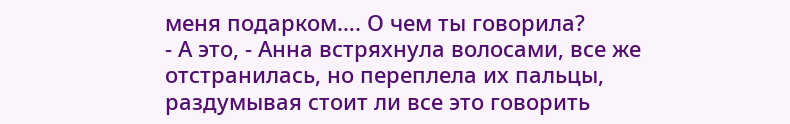меня подарком…. О чем ты говорила?
- А это, - Анна встряхнула волосами, все же отстранилась, но переплела их пальцы, раздумывая стоит ли все это говорить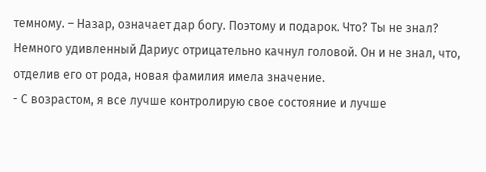темному. – Назар, означает дар богу. Поэтому и подарок. Что? Ты не знал?
Немного удивленный Дариус отрицательно качнул головой. Он и не знал, что, отделив его от рода, новая фамилия имела значение.
- С возрастом, я все лучше контролирую свое состояние и лучше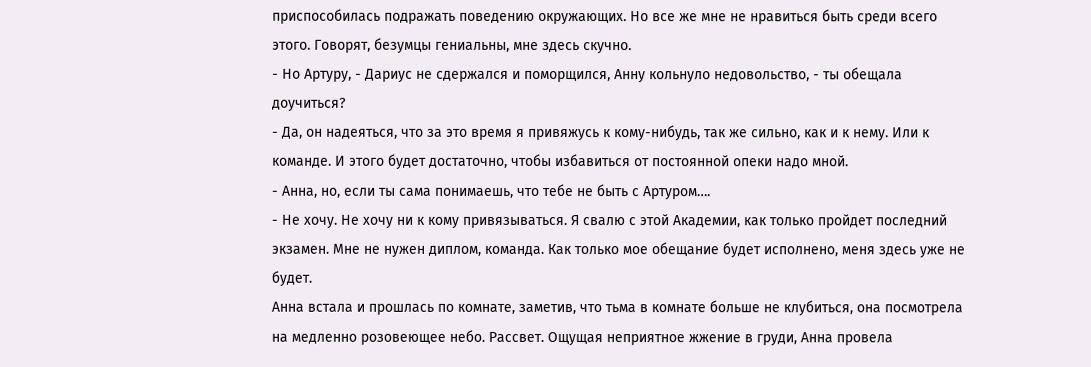приспособилась подражать поведению окружающих. Но все же мне не нравиться быть среди всего этого. Говорят, безумцы гениальны, мне здесь скучно.
- Но Артуру, - Дариус не сдержался и поморщился, Анну кольнуло недовольство, - ты обещала доучиться?
- Да, он надеяться, что за это время я привяжусь к кому-нибудь, так же сильно, как и к нему. Или к команде. И этого будет достаточно, чтобы избавиться от постоянной опеки надо мной.
- Анна, но, если ты сама понимаешь, что тебе не быть с Артуром….
- Не хочу. Не хочу ни к кому привязываться. Я свалю с этой Академии, как только пройдет последний экзамен. Мне не нужен диплом, команда. Как только мое обещание будет исполнено, меня здесь уже не будет.
Анна встала и прошлась по комнате, заметив, что тьма в комнате больше не клубиться, она посмотрела на медленно розовеющее небо. Рассвет. Ощущая неприятное жжение в груди, Анна провела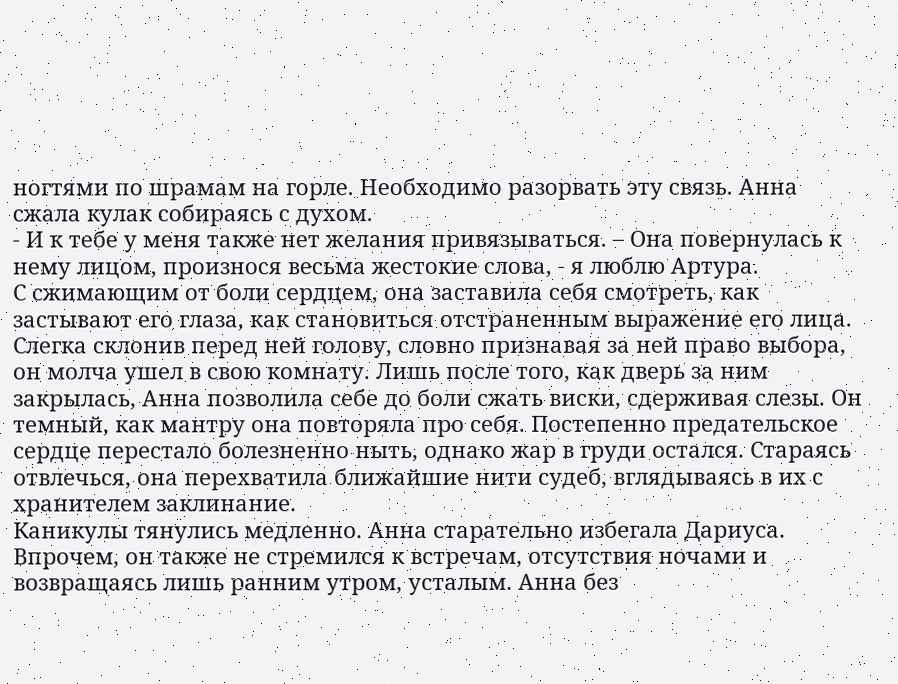ногтями по шрамам на горле. Необходимо разорвать эту связь. Анна сжала кулак собираясь с духом.
- И к тебе у меня также нет желания привязываться. – Она повернулась к нему лицом, произнося весьма жестокие слова, - я люблю Артура.
С сжимающим от боли сердцем, она заставила себя смотреть, как застывают его глаза, как становиться отстраненным выражение его лица. Слегка склонив перед ней голову, словно признавая за ней право выбора, он молча ушел в свою комнату. Лишь после того, как дверь за ним закрылась, Анна позволила себе до боли сжать виски, сдерживая слезы. Он темный, как мантру она повторяла про себя. Постепенно предательское сердце перестало болезненно ныть, однако жар в груди остался. Стараясь отвлечься, она перехватила ближайшие нити судеб, вглядываясь в их с хранителем заклинание.
Каникулы тянулись медленно. Анна старательно избегала Дариуса. Впрочем, он также не стремился к встречам, отсутствия ночами и возвращаясь лишь ранним утром, усталым. Анна без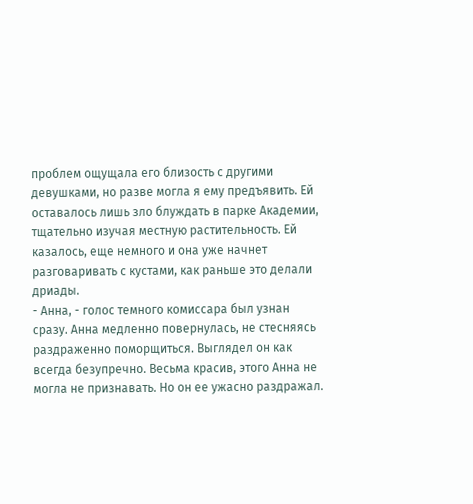проблем ощущала его близость с другими девушками, но разве могла я ему предъявить. Ей оставалось лишь зло блуждать в парке Академии, тщательно изучая местную растительность. Ей казалось, еще немного и она уже начнет разговаривать с кустами, как раньше это делали дриады.
- Анна, - голос темного комиссара был узнан сразу. Анна медленно повернулась, не стесняясь раздраженно поморщиться. Выглядел он как всегда безупречно. Весьма красив, этого Анна не могла не признавать. Но он ее ужасно раздражал.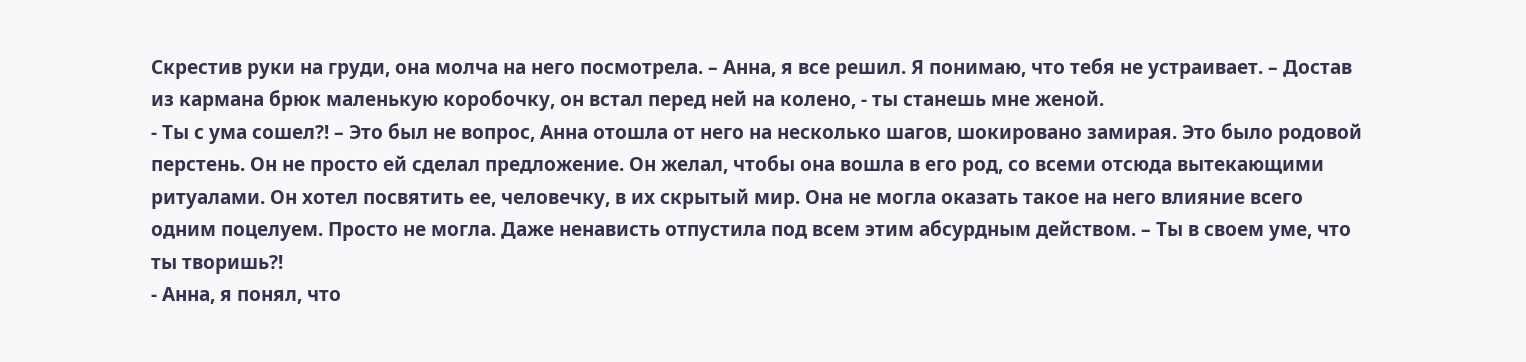Скрестив руки на груди, она молча на него посмотрела. – Анна, я все решил. Я понимаю, что тебя не устраивает. – Достав из кармана брюк маленькую коробочку, он встал перед ней на колено, - ты станешь мне женой.
- Ты с ума сошел?! – Это был не вопрос, Анна отошла от него на несколько шагов, шокировано замирая. Это было родовой перстень. Он не просто ей сделал предложение. Он желал, чтобы она вошла в его род, со всеми отсюда вытекающими ритуалами. Он хотел посвятить ее, человечку, в их скрытый мир. Она не могла оказать такое на него влияние всего одним поцелуем. Просто не могла. Даже ненависть отпустила под всем этим абсурдным действом. – Ты в своем уме, что ты творишь?!
- Анна, я понял, что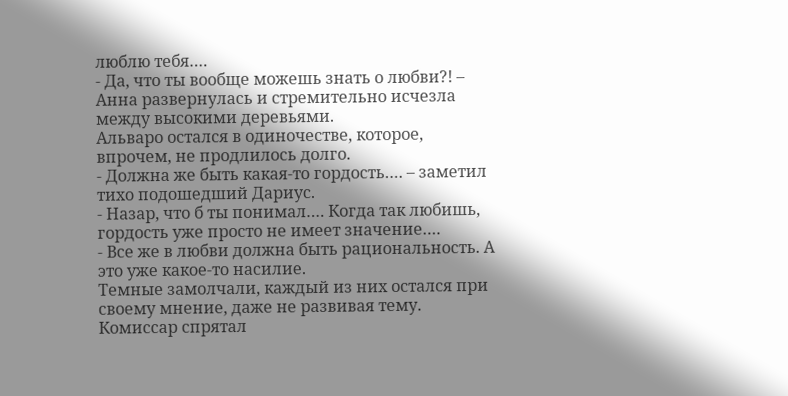люблю тебя….
- Да, что ты вообще можешь знать о любви?! – Анна развернулась и стремительно исчезла между высокими деревьями.
Альваро остался в одиночестве, которое, впрочем, не продлилось долго.
- Должна же быть какая-то гордость…. – заметил тихо подошедший Дариус.
- Назар, что б ты понимал…. Когда так любишь, гордость уже просто не имеет значение….
- Все же в любви должна быть рациональность. А это уже какое-то насилие.
Темные замолчали, каждый из них остался при своему мнение, даже не развивая тему. Комиссар спрятал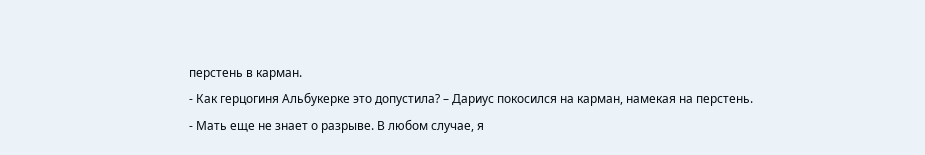перстень в карман.
- Как герцогиня Альбукерке это допустила? – Дариус покосился на карман, намекая на перстень.
- Мать еще не знает о разрыве. В любом случае, я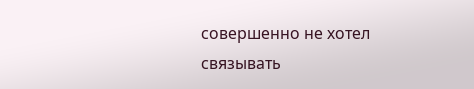совершенно не хотел связывать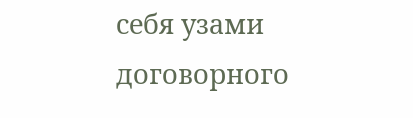себя узами договорного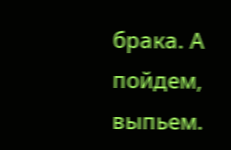брака. А пойдем, выпьем.